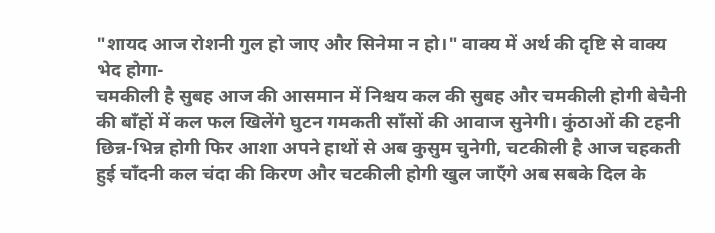"शायद आज रोशनी गुल हो जाए और सिनेमा न हो।" वाक्य में अर्थ की दृष्टि से वाक्य भेद होगा-
चमकीली है सुबह आज की आसमान में निश्चय कल की सुबह और चमकीली होगी बेचैनी की बाँहों में कल फल खिलेंगे घुटन गमकती साँसों की आवाज सुनेगी। कुंठाओं की टहनी छिन्न-भिन्न होगी फिर आशा अपने हाथों से अब कुसुम चुनेगी, चटकीली है आज चहकती हुई चाँदनी कल चंदा की किरण और चटकीली होगी खुल जाएँगे अब सबके दिल के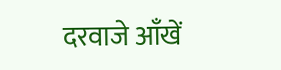दरवाजे आँखें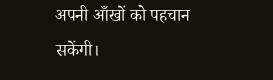अपनी आँखों को पहचान सकेंगी।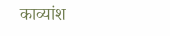काव्यांश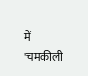में 'चमकीली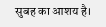सुबह का आशय है।